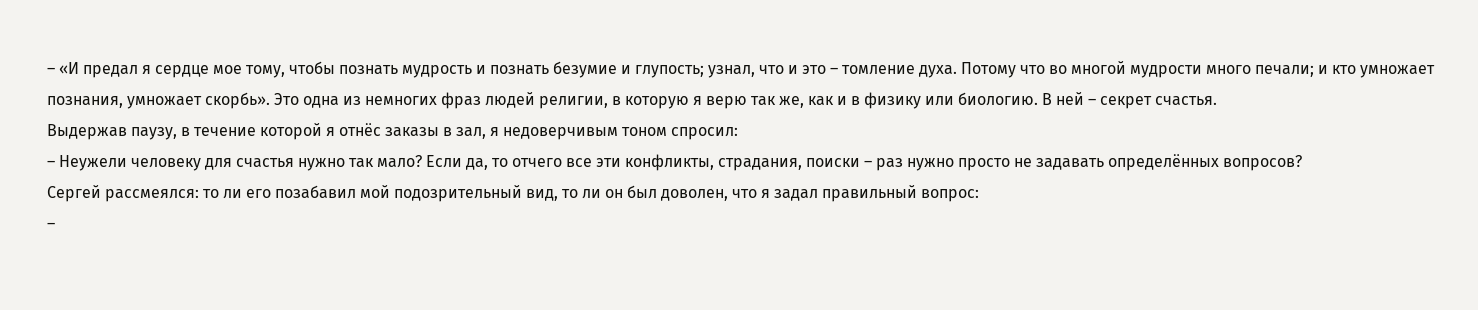– «И предал я сердце мое тому, чтобы познать мудрость и познать безумие и глупость; узнал, что и это – томление духа. Потому что во многой мудрости много печали; и кто умножает познания, умножает скорбь». Это одна из немногих фраз людей религии, в которую я верю так же, как и в физику или биологию. В ней – секрет счастья.
Выдержав паузу, в течение которой я отнёс заказы в зал, я недоверчивым тоном спросил:
– Неужели человеку для счастья нужно так мало? Если да, то отчего все эти конфликты, страдания, поиски – раз нужно просто не задавать определённых вопросов?
Сергей рассмеялся: то ли его позабавил мой подозрительный вид, то ли он был доволен, что я задал правильный вопрос:
–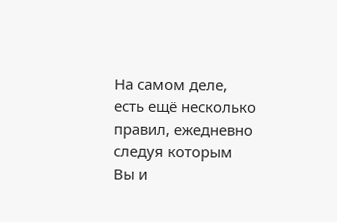На самом деле, есть ещё несколько правил, ежедневно следуя которым Вы и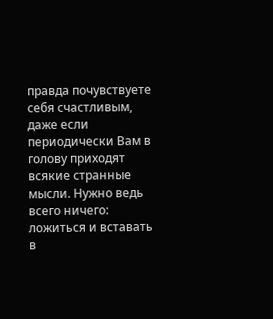правда почувствуете себя счастливым, даже если периодически Вам в голову приходят всякие странные мысли. Нужно ведь всего ничего: ложиться и вставать в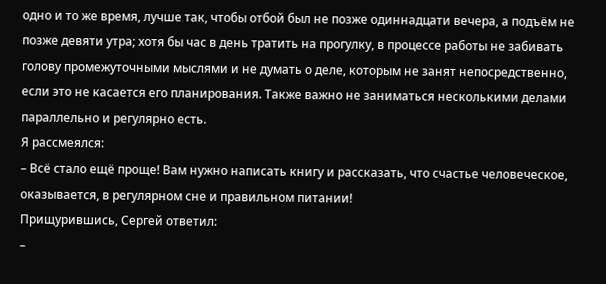одно и то же время, лучше так, чтобы отбой был не позже одиннадцати вечера, а подъём не позже девяти утра; хотя бы час в день тратить на прогулку, в процессе работы не забивать голову промежуточными мыслями и не думать о деле, которым не занят непосредственно, если это не касается его планирования. Также важно не заниматься несколькими делами параллельно и регулярно есть.
Я рассмеялся:
– Всё стало ещё проще! Вам нужно написать книгу и рассказать, что счастье человеческое, оказывается, в регулярном сне и правильном питании!
Прищурившись, Сергей ответил:
–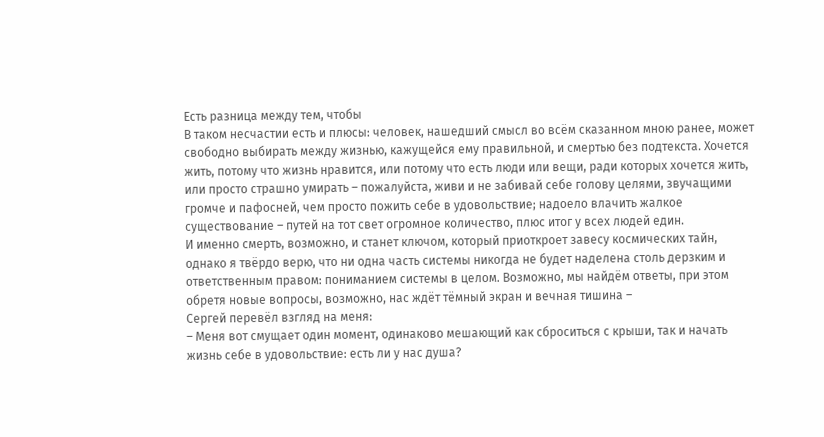Есть разница между тем, чтобы
В таком несчастии есть и плюсы: человек, нашедший смысл во всём сказанном мною ранее, может свободно выбирать между жизнью, кажущейся ему правильной, и смертью без подтекста. Хочется жить, потому что жизнь нравится, или потому что есть люди или вещи, ради которых хочется жить, или просто страшно умирать – пожалуйста, живи и не забивай себе голову целями, звучащими громче и пафосней, чем просто пожить себе в удовольствие; надоело влачить жалкое существование – путей на тот свет огромное количество, плюс итог у всех людей един.
И именно смерть, возможно, и станет ключом, который приоткроет завесу космических тайн, однако я твёрдо верю, что ни одна часть системы никогда не будет наделена столь дерзким и ответственным правом: пониманием системы в целом. Возможно, мы найдём ответы, при этом обретя новые вопросы, возможно, нас ждёт тёмный экран и вечная тишина –
Сергей перевёл взгляд на меня:
– Меня вот смущает один момент, одинаково мешающий как сброситься с крыши, так и начать жизнь себе в удовольствие: есть ли у нас душа?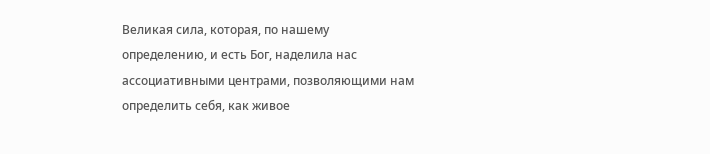Великая сила, которая, по нашему определению, и есть Бог, наделила нас ассоциативными центрами, позволяющими нам определить себя, как живое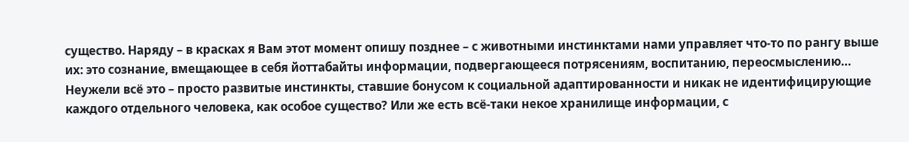существо. Наряду – в красках я Вам этот момент опишу позднее – с животными инстинктами нами управляет что-то по рангу выше их: это сознание, вмещающее в себя йоттабайты информации, подвергающееся потрясениям, воспитанию, переосмыслению… Неужели всё это – просто развитые инстинкты, ставшие бонусом к социальной адаптированности и никак не идентифицирующие каждого отдельного человека, как особое существо? Или же есть всё-таки некое хранилище информации, с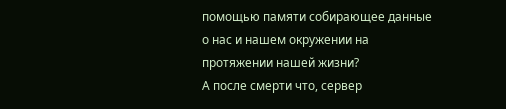помощью памяти собирающее данные о нас и нашем окружении на протяжении нашей жизни?
А после смерти что, сервер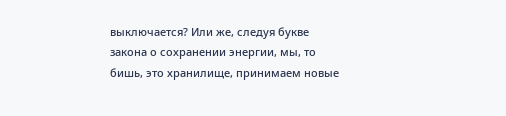выключается? Или же, следуя букве закона о сохранении энергии, мы, то бишь, это хранилище, принимаем новые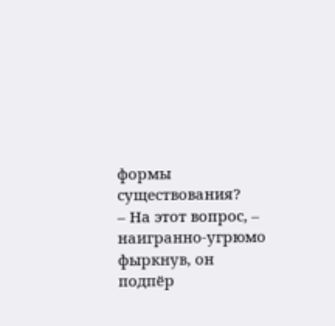формы существования?
– На этот вопрос, – наигранно-угрюмо фыркнув, он подпёр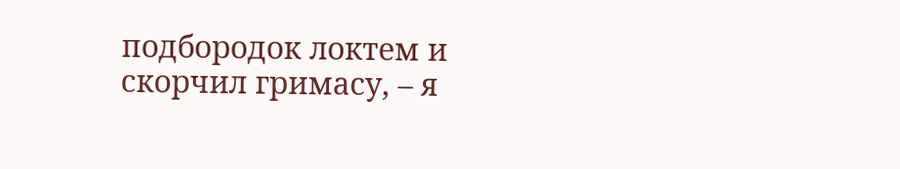подбородок локтем и скорчил гримасу, – я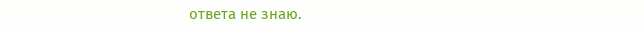ответа не знаю.